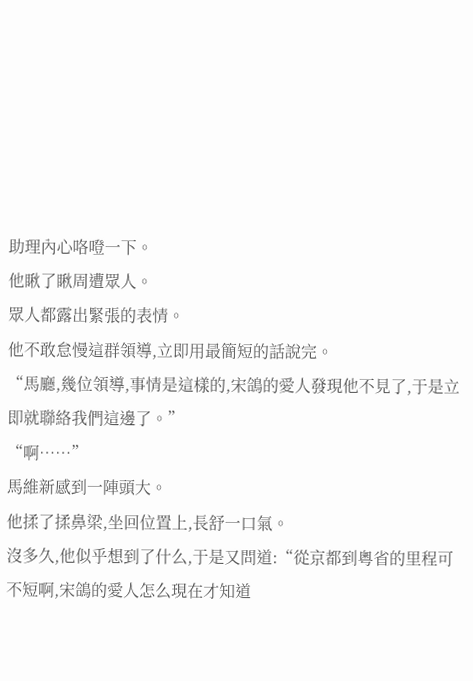助理內心咯噔一下。
他瞅了瞅周遭眾人。
眾人都露出緊張的表情。
他不敢怠慢這群領導,立即用最簡短的話說完。
“馬廳,幾位領導,事情是這樣的,宋鴿的愛人發現他不見了,于是立即就聯絡我們這邊了。”
“啊……”
馬維新感到一陣頭大。
他揉了揉鼻梁,坐回位置上,長舒一口氣。
沒多久,他似乎想到了什么,于是又問道:“從京都到粵省的里程可不短啊,宋鴿的愛人怎么現在才知道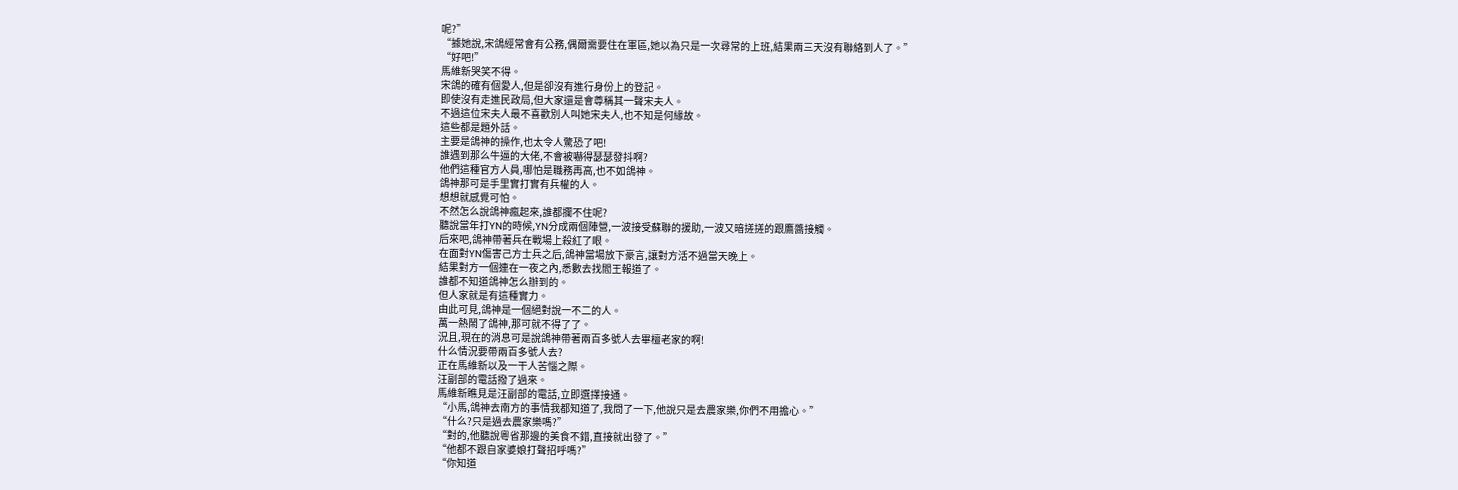呢?”
“據她說,宋鴿經常會有公務,偶爾需要住在軍區,她以為只是一次尋常的上班,結果兩三天沒有聯絡到人了。”
“好吧!”
馬維新哭笑不得。
宋鴿的確有個愛人,但是卻沒有進行身份上的登記。
即使沒有走進民政局,但大家還是會尊稱其一聲宋夫人。
不過這位宋夫人最不喜歡別人叫她宋夫人,也不知是何緣故。
這些都是題外話。
主要是鴿神的操作,也太令人驚恐了吧!
誰遇到那么牛逼的大佬,不會被嚇得瑟瑟發抖啊?
他們這種官方人員,哪怕是職務再高,也不如鴿神。
鴿神那可是手里實打實有兵權的人。
想想就感覺可怕。
不然怎么說鴿神瘋起來,誰都攔不住呢?
聽說當年打YN的時候,YN分成兩個陣營,一波接受蘇聯的援助,一波又暗搓搓的跟鷹醬接觸。
后來吧,鴿神帶著兵在戰場上殺紅了眼。
在面對YN傷害己方士兵之后,鴿神當場放下豪言,讓對方活不過當天晚上。
結果對方一個連在一夜之內,悉數去找閻王報道了。
誰都不知道鴿神怎么辦到的。
但人家就是有這種實力。
由此可見,鴿神是一個絕對說一不二的人。
萬一熱鬧了鴿神,那可就不得了了。
況且,現在的消息可是說鴿神帶著兩百多號人去畢檀老家的啊!
什么情況要帶兩百多號人去?
正在馬維新以及一干人苦惱之際。
汪副部的電話撥了過來。
馬維新瞧見是汪副部的電話,立即選擇接通。
“小馬,鴿神去南方的事情我都知道了,我問了一下,他說只是去農家樂,你們不用擔心。”
“什么?只是過去農家樂嗎?”
“對的,他聽說粵省那邊的美食不錯,直接就出發了。”
“他都不跟自家婆娘打聲招呼嗎?”
“你知道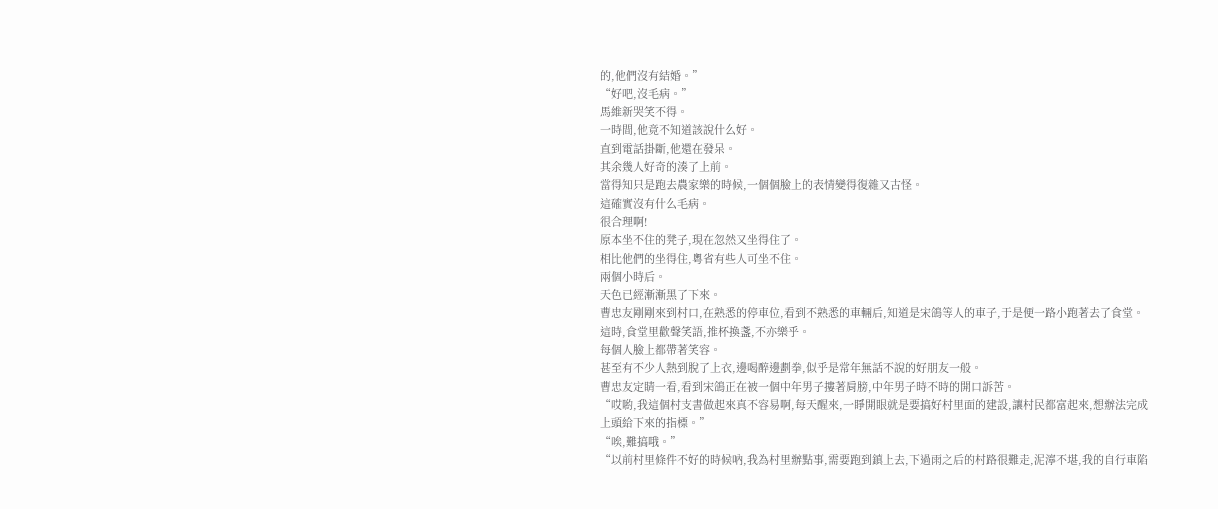的,他們沒有結婚。”
“好吧,沒毛病。”
馬維新哭笑不得。
一時間,他竟不知道該說什么好。
直到電話掛斷,他還在發呆。
其余幾人好奇的湊了上前。
當得知只是跑去農家樂的時候,一個個臉上的表情變得復雜又古怪。
這確實沒有什么毛病。
很合理啊!
原本坐不住的凳子,現在忽然又坐得住了。
相比他們的坐得住,粵省有些人可坐不住。
兩個小時后。
天色已經漸漸黑了下來。
曹忠友剛剛來到村口,在熟悉的停車位,看到不熟悉的車輛后,知道是宋鴿等人的車子,于是便一路小跑著去了食堂。
這時,食堂里歡聲笑語,推杯換盞,不亦樂乎。
每個人臉上都帶著笑容。
甚至有不少人熱到脫了上衣,邊喝醉邊劃拳,似乎是常年無話不說的好朋友一般。
曹忠友定睛一看,看到宋鴿正在被一個中年男子摟著肩膀,中年男子時不時的開口訴苦。
“哎喲,我這個村支書做起來真不容易啊,每天醒來,一睜開眼就是要搞好村里面的建設,讓村民都富起來,想辦法完成上頭給下來的指標。”
“唉,難搞哦。”
“以前村里條件不好的時候吶,我為村里辦點事,需要跑到鎮上去,下過雨之后的村路很難走,泥濘不堪,我的自行車陷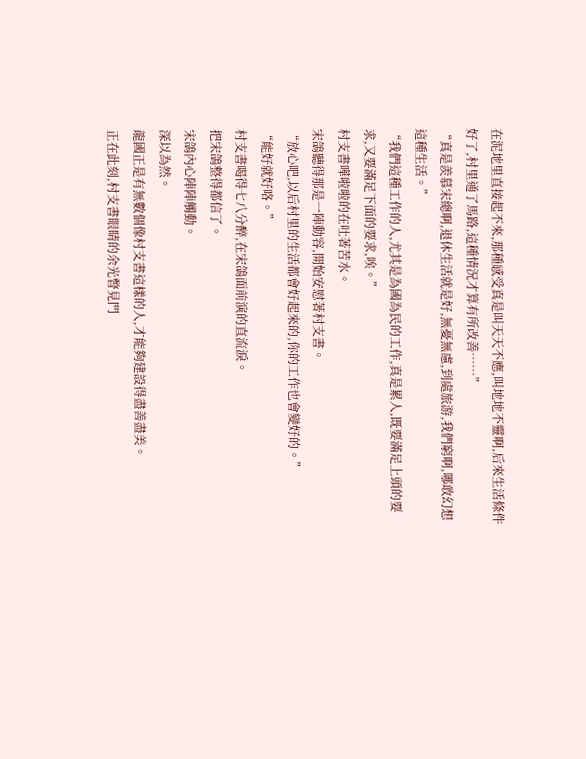在泥地里直接起不來,那種感受真是叫天天不應,叫地地不靈啊,后來生活條件好了,村里通了馬路,這種情況才算有所改善……”
“真是羨慕宋總啊,退休生活就是好,無憂無慮,到處旅游,我們窮啊,哪敢幻想這種生活。”
“我們這種工作的人,尤其是為國為民的工作,真是累人,既要滿足上頭的要求,又要滿足下面的要求,唉。”
村支書嘩啦啦的在吐著苦水。
宋鴿聽得那是一陣動容,開始安慰著村支書。
“放心吧,以后村里的生活都會好起來的,你的工作也會變好的。”
“能好就好咯。”
村支書喝得七八分醉,在宋鴿面前演的直流淚。
把宋鴿整得都信了。
宋鴿內心陣陣觸動。
深以為然。
龍國正是有無數個像村支書這樣的人,才能夠建設得盡善盡美。
正在此刻,村支書眼睛的余光瞥見門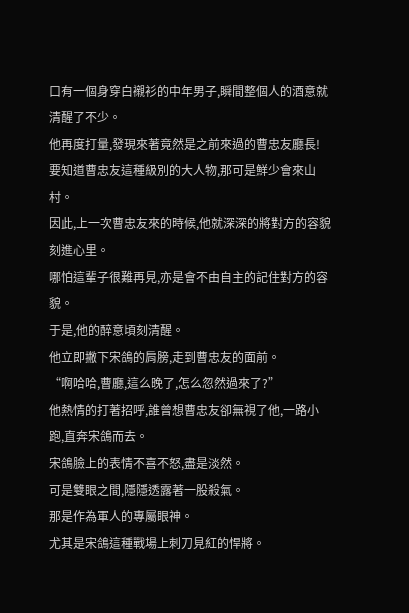口有一個身穿白襯衫的中年男子,瞬間整個人的酒意就清醒了不少。
他再度打量,發現來著竟然是之前來過的曹忠友廳長!
要知道曹忠友這種級別的大人物,那可是鮮少會來山村。
因此,上一次曹忠友來的時候,他就深深的將對方的容貌刻進心里。
哪怕這輩子很難再見,亦是會不由自主的記住對方的容貌。
于是,他的醉意頃刻清醒。
他立即撇下宋鴿的肩膀,走到曹忠友的面前。
“啊哈哈,曹廳,這么晚了,怎么忽然過來了?”
他熱情的打著招呼,誰曾想曹忠友卻無視了他,一路小跑,直奔宋鴿而去。
宋鴿臉上的表情不喜不怒,盡是淡然。
可是雙眼之間,隱隱透露著一股殺氣。
那是作為軍人的專屬眼神。
尤其是宋鴿這種戰場上刺刀見紅的悍將。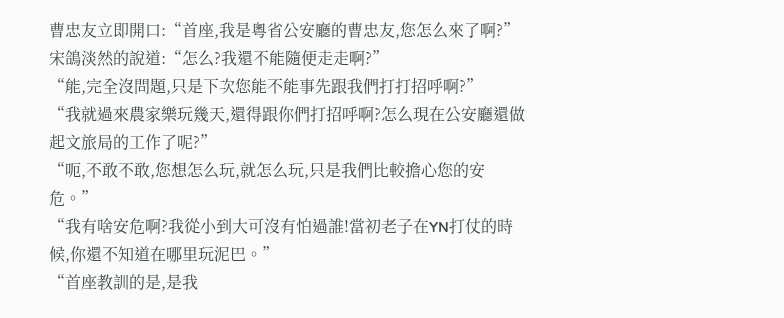曹忠友立即開口:“首座,我是粵省公安廳的曹忠友,您怎么來了啊?”
宋鴿淡然的說道:“怎么?我還不能隨便走走啊?”
“能,完全沒問題,只是下次您能不能事先跟我們打打招呼啊?”
“我就過來農家樂玩幾天,還得跟你們打招呼啊?怎么現在公安廳還做起文旅局的工作了呢?”
“呃,不敢不敢,您想怎么玩,就怎么玩,只是我們比較擔心您的安危。”
“我有啥安危啊?我從小到大可沒有怕過誰!當初老子在YN打仗的時候,你還不知道在哪里玩泥巴。”
“首座教訓的是,是我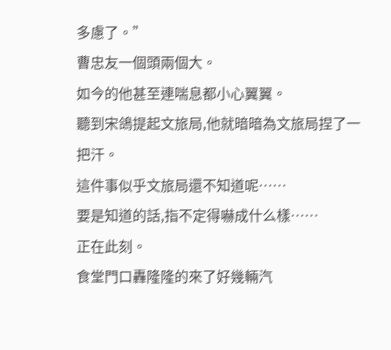多慮了。”
曹忠友一個頭兩個大。
如今的他甚至連喘息都小心翼翼。
聽到宋鴿提起文旅局,他就暗暗為文旅局捏了一把汗。
這件事似乎文旅局還不知道呢……
要是知道的話,指不定得嚇成什么樣……
正在此刻。
食堂門口轟隆隆的來了好幾輛汽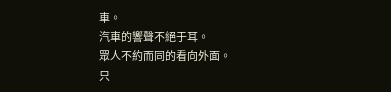車。
汽車的響聲不絕于耳。
眾人不約而同的看向外面。
只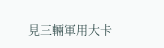見三輛軍用大卡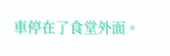車停在了食堂外面。